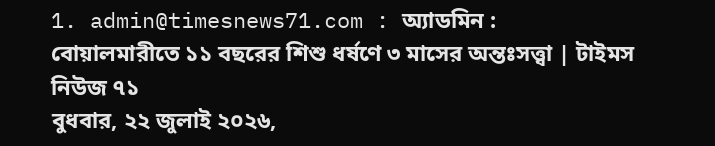1. admin@timesnews71.com : অ্যাডমিন :
বোয়ালমারীতে ১১ বছরের শিশু ধর্ষণে ৩ মাসের অন্তঃসত্ত্বা | টাইমস নিউজ ৭১
বুধবার, ২২ জুলাই ২০২৬,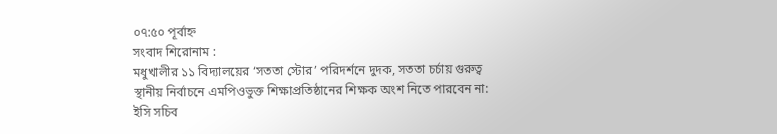০৭:৫০ পূর্বাহ্ন
সংবাদ শিরোনাম :
মধুখালীর ১১ বিদ্যালয়ের ‘সততা স্টোর’ পরিদর্শনে দুদক, সততা চর্চায় গুরুত্ব স্থানীয় নির্বাচনে এমপিওভুক্ত শিক্ষাপ্রতিষ্ঠানের শিক্ষক অংশ নিতে পারবেন না: ইসি সচিব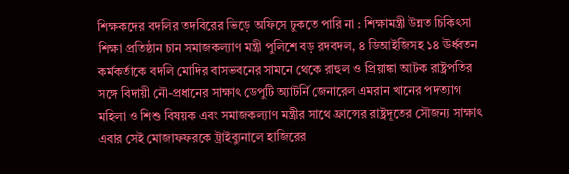শিক্ষকদের বদলির তদবিরের ভিড়ে অফিসে ঢুকতে পারি না : শিক্ষামন্ত্রী উন্নত চিকিৎসা শিক্ষা প্রতিষ্ঠান চান সমাজকল্যাণ মন্ত্রী পুলিশে বড় রদবদল, ৪ ডিআইজিসহ ১৪ ঊর্ধ্বতন কর্মকর্তাকে বদলি মোদির বাসভবনের সামনে থেকে রাহুল ও প্রিয়াঙ্কা আটক রাষ্ট্রপতির সঙ্গে বিদায়ী নৌ-প্রধানের সাক্ষাৎ ডেপুটি অ্যাটর্নি জেনারেল এমরান খানের পদত্যাগ মহিলা ও শিশু বিষয়ক এবং সমাজকল্যাণ মন্ত্রীর সাথে ফ্রান্সের রাষ্ট্রদূতের সৌজন্য সাক্ষাৎ এবার সেই মোজাফফরকে ট্রাইব্যুনালে হাজিরের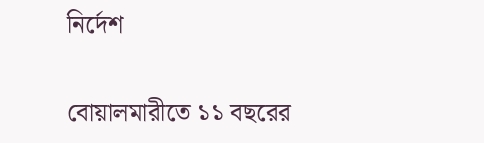নির্দেশ

বোয়ালমারীতে ১১ বছরের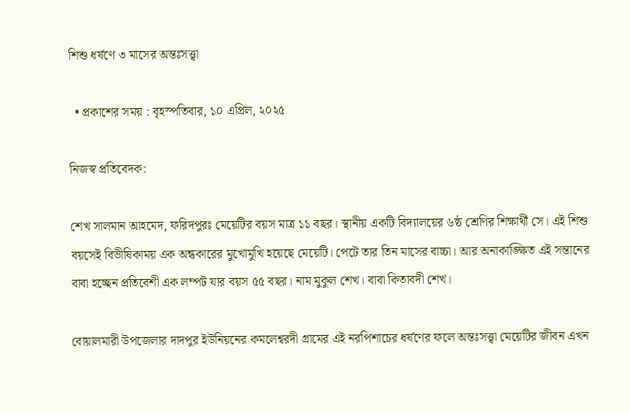শিশু ধর্ষণে ৩ মাসের অন্তঃসত্ত্বা

  • প্রকাশের সময় : বৃহস্পতিবার, ১০ এপ্রিল, ২০২৫

নিজস্ব প্রতিবেদক:

শেখ সালমান আহমেদ, ফরিদপুরঃ মেয়েটির বয়স মাত্র ১১ বছর। স্থানীয় একটি বিদ্যালয়ের ৬ষ্ঠ শ্রেণির শিক্ষার্থী সে। এই শিশু বয়সেই বিভীষিকাময় এক অন্ধকারের মুখোমুখি হয়েছে মেয়েটি। পেটে তার তিন মাসের বাচ্চা। আর অনাকাঙ্ক্ষিত এই সন্তানের বাবা হচ্ছেন প্রতিবেশী এক লম্পট যার বয়স ৫৫ বছর। নাম মুকুল শেখ। বাবা কিতাবদী শেখ।

বোয়ালমারী উপজেলার দাদপুর ইউনিয়নের কমলেশ্বরদী গ্রামের এই নরপিশাচের ধর্ষণের ফলে অন্তঃসত্ত্বা মেয়েটির জীবন এখন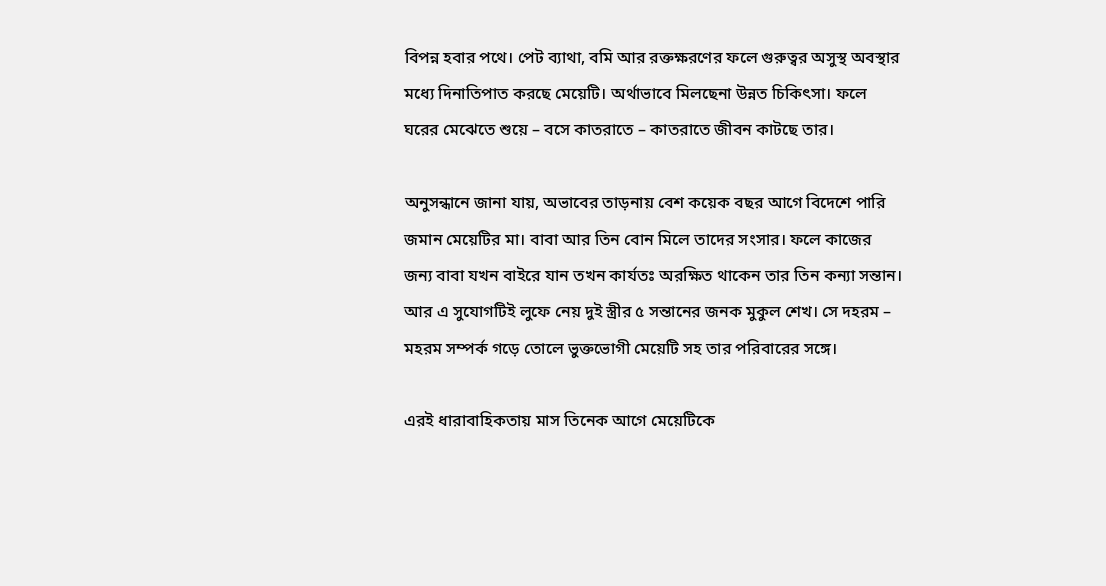বিপন্ন হবার পথে। পেট ব্যাথা, বমি আর রক্তক্ষরণের ফলে গুরুত্বর অসুস্থ অবস্থার মধ্যে দিনাতিপাত করছে মেয়েটি। অর্থাভাবে মিলছেনা উন্নত চিকিৎসা। ফলে ঘরের মেঝেতে শুয়ে – বসে কাতরাতে – কাতরাতে জীবন কাটছে তার।

অনুসন্ধানে জানা যায়, অভাবের তাড়নায় বেশ কয়েক বছর আগে বিদেশে পারি জমান মেয়েটির মা। বাবা আর তিন বোন মিলে তাদের সংসার। ফলে কাজের জন্য বাবা যখন বাইরে যান তখন কার্যতঃ অরক্ষিত থাকেন তার তিন কন্যা সন্তান। আর এ সুযোগটিই লুফে নেয় দুই স্ত্রীর ৫ সন্তানের জনক মুকুল শেখ। সে দহরম – মহরম সম্পর্ক গড়ে তোলে ভুক্তভোগী মেয়েটি সহ তার পরিবারের সঙ্গে।

এরই ধারাবাহিকতায় মাস তিনেক আগে মেয়েটিকে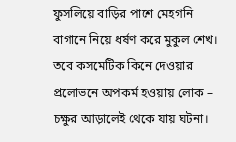ফুসলিয়ে বাড়ির পাশে মেহগনি বাগানে নিয়ে ধর্ষণ করে মুকুল শেখ। তবে কসমেটিক কিনে দেওয়ার প্রলোভনে অপকর্ম হওয়ায় লোক – চক্ষুর আড়ালেই থেকে যায় ঘটনা।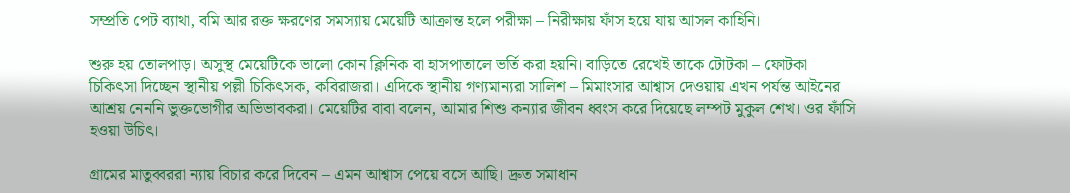সম্প্রতি পেট ব্যাথা, বমি আর রক্ত ক্ষরণের সমস্যায় মেয়েটি আক্রান্ত হলে পরীক্ষা – নিরীক্ষায় ফাঁস হয়ে যায় আসল কাহিনি।

শুরু হয় তোলপাড়। অসুস্থ মেয়েটিকে ভালো কোন ক্লিনিক বা হাসপাতালে ভর্তি করা হয়নি। বাড়িতে রেখেই তাকে টোটকা – ফোটকা চিকিৎসা দিচ্ছেন স্থানীয় পল্লী চিকিৎসক, কবিরাজরা। এদিকে স্থানীয় গণ্যমান্যরা সালিশ – মিমাংসার আশ্বাস দেওয়ায় এখন পর্যন্ত আইনের আশ্রয় নেননি ভুক্তভোগীর অভিভাবকরা। মেয়েটির বাবা বলেন, আমার শিশু কন্যার জীবন ধ্বংস করে দিয়েছে লম্পট মুকুল শেখ। ওর ফাঁসি হওয়া উচিৎ।

গ্রামের মাতুব্বররা ন্যায় বিচার করে দিবেন – এমন আশ্বাস পেয়ে বসে আছি। দ্রুত সমাধান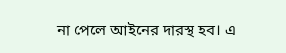না পেলে আইনের দারস্থ হব। এ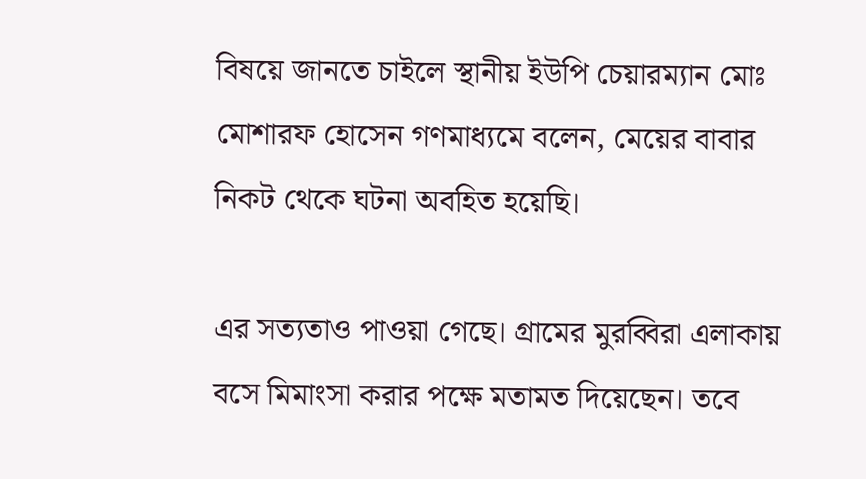বিষয়ে জানতে চাইলে স্থানীয় ইউপি চেয়ারম্যান মোঃ মোশারফ হোসেন গণমাধ্যমে বলেন, মেয়ের বাবার নিকট থেকে ঘটনা অবহিত হয়েছি।

এর সত্যতাও পাওয়া গেছে। গ্রামের মুরব্বিরা এলাকায় বসে মিমাংসা করার পক্ষে মতামত দিয়েছেন। তবে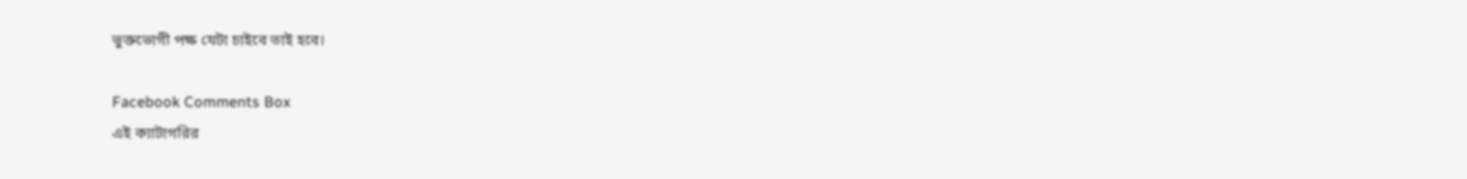ভুক্তভোগী পক্ষ যেটা চাইবে তাই হবে।

Facebook Comments Box
এই ক্যাটাগরির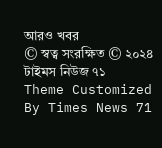আরও খবর
© স্বত্ব সংরক্ষিত © ২০২৪ টাইমস নিউজ ৭১
Theme Customized By Times News 71